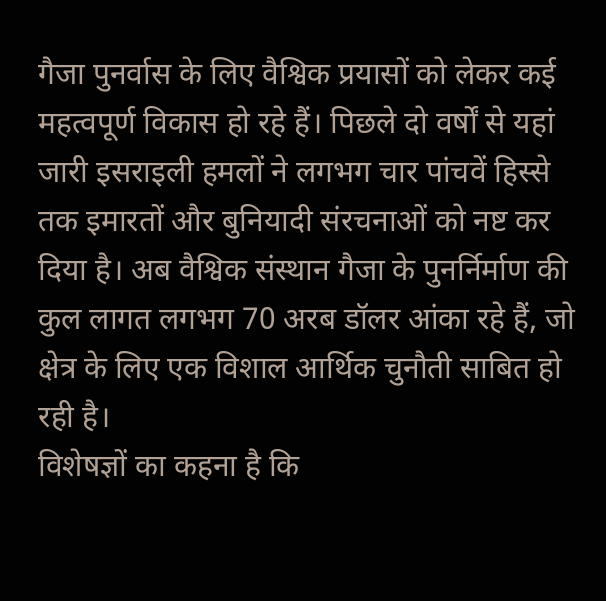गैजा पुनर्वास के लिए वैश्विक प्रयासों को लेकर कई महत्वपूर्ण विकास हो रहे हैं। पिछले दो वर्षों से यहां जारी इसराइली हमलों ने लगभग चार पांचवें हिस्से तक इमारतों और बुनियादी संरचनाओं को नष्ट कर दिया है। अब वैश्विक संस्थान गैजा के पुनर्निर्माण की कुल लागत लगभग 70 अरब डॉलर आंका रहे हैं, जो क्षेत्र के लिए एक विशाल आर्थिक चुनौती साबित हो रही है।
विशेषज्ञों का कहना है कि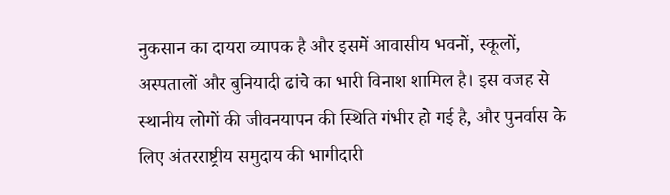नुकसान का दायरा व्यापक है और इसमें आवासीय भवनों, स्कूलों, अस्पतालों और बुनियादी ढांचे का भारी विनाश शामिल है। इस वजह से स्थानीय लोगों की जीवनयापन की स्थिति गंभीर हो गई है, और पुनर्वास के लिए अंतरराष्ट्रीय समुदाय की भागीदारी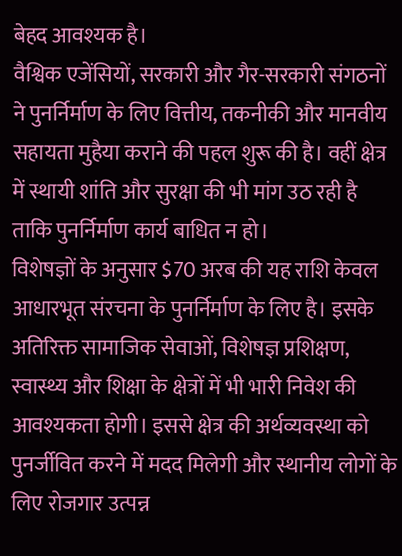बेहद आवश्यक है।
वैश्विक एजेंसियों, सरकारी और गैर-सरकारी संगठनों ने पुनर्निर्माण के लिए वित्तीय, तकनीकी और मानवीय सहायता मुहैया कराने की पहल शुरू की है। वहीं क्षेत्र में स्थायी शांति और सुरक्षा की भी मांग उठ रही है ताकि पुनर्निर्माण कार्य बाधित न हो।
विशेषज्ञों के अनुसार $70 अरब की यह राशि केवल आधारभूत संरचना के पुनर्निर्माण के लिए है। इसके अतिरिक्त सामाजिक सेवाओं, विशेषज्ञ प्रशिक्षण, स्वास्थ्य और शिक्षा के क्षेत्रों में भी भारी निवेश की आवश्यकता होगी। इससे क्षेत्र की अर्थव्यवस्था को पुनर्जीवित करने में मदद मिलेगी और स्थानीय लोगों के लिए रोजगार उत्पन्न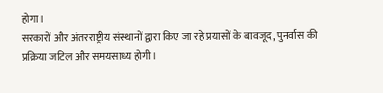होगा।
सरकारों और अंतरराष्ट्रीय संस्थानों द्वारा किए जा रहे प्रयासों के बावजूद, पुनर्वास की प्रक्रिया जटिल और समयसाध्य होगी।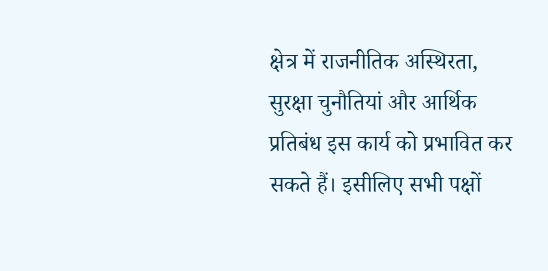क्षेत्र में राजनीतिक अस्थिरता, सुरक्षा चुनौतियां और आर्थिक प्रतिबंध इस कार्य को प्रभावित कर सकते हैं। इसीलिए सभी पक्षों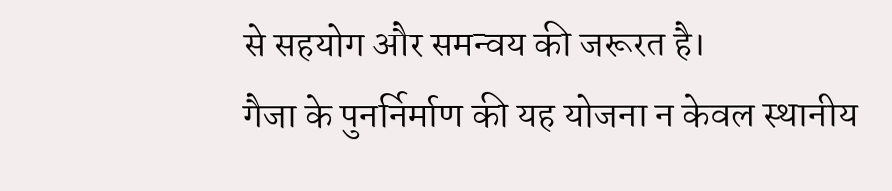से सहयोग और समन्वय की जरूरत है।
गैजा के पुनर्निर्माण की यह योजना न केवल स्थानीय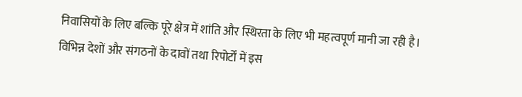निवासियों के लिए बल्कि पूरे क्षेत्र में शांति और स्थिरता के लिए भी महत्वपूर्ण मानी जा रही है। विभिन्न देशों और संगठनों के दावों तथा रिपोर्टों में इस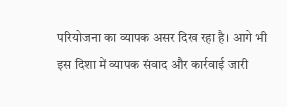परियोजना का व्यापक असर दिख रहा है। आगे भी इस दिशा में व्यापक संवाद और कार्रवाई जारी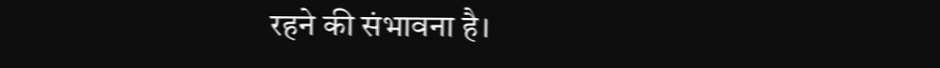रहने की संभावना है।